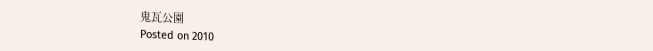鬼瓦公園
Posted on 2010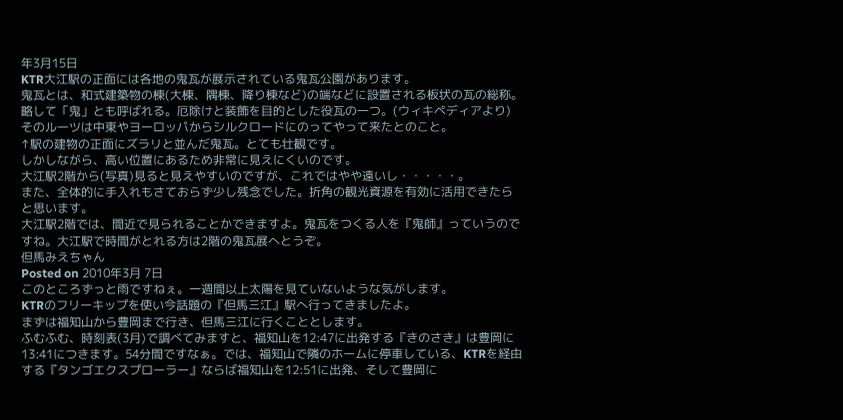年3月15日
KTR大江駅の正面には各地の鬼瓦が展示されている鬼瓦公園があります。
鬼瓦とは、和式建築物の棟(大棟、隅棟、降り棟など)の端などに設置される板状の瓦の総称。
略して「鬼」とも呼ばれる。厄除けと装飾を目的とした役瓦の一つ。(ウィキペディアより)
そのルーツは中東やヨーロッパからシルクロードにのってやって来たとのこと。
↑駅の建物の正面にズラリと並んだ鬼瓦。とても壮観です。
しかしながら、高い位置にあるため非常に見えにくいのです。
大江駅2階から(写真)見ると見えやすいのですが、これではやや遠いし・・・・・。
また、全体的に手入れもさておらず少し残念でした。折角の観光資源を有効に活用できたら
と思います。
大江駅2階では、間近で見られることかできますよ。鬼瓦をつくる人を『鬼師』っていうので
すね。大江駅で時間がとれる方は2階の鬼瓦展へとうぞ。
但馬みえちゃん
Posted on 2010年3月 7日
このところずっと雨ですねぇ。一週間以上太陽を見ていないような気がします。
KTRのフリーキップを使い今話題の『但馬三江』駅へ行ってきましたよ。
まずは福知山から豊岡まで行き、但馬三江に行くこととします。
ふむふむ、時刻表(3月)で調べてみますと、福知山を12:47に出発する『きのさき』は豊岡に
13:41につきます。54分間ですなぁ。では、福知山で隣のホームに停車している、KTRを経由
する『タンゴエクスプローラー』ならば福知山を12:51に出発、そして豊岡に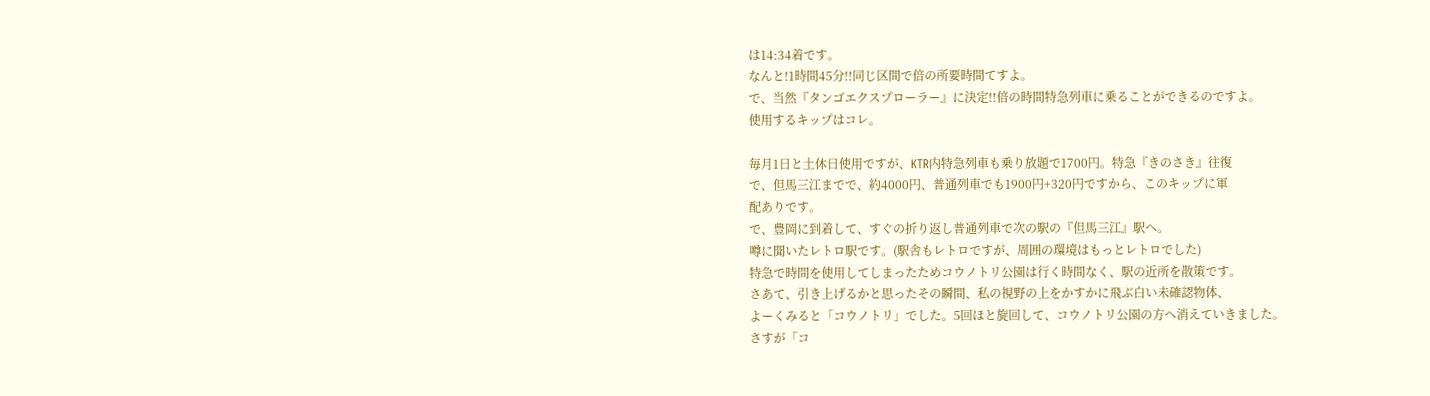は14:34着です。
なんと!1時間45分!!同じ区間で倍の所要時間てすよ。
で、当然『タンゴエクスプローラー』に決定!!倍の時間特急列車に乗ることができるのですよ。
使用するキップはコレ。

毎月1日と土休日使用ですが、KTR内特急列車も乗り放題で1700円。特急『きのさき』往復
で、但馬三江までで、約4000円、普通列車でも1900円+320円ですから、このキップに軍
配ありです。
で、豊岡に到着して、すぐの折り返し普通列車で次の駅の『但馬三江』駅へ。
噂に聞いたレトロ駅です。(駅舎もレトロですが、周囲の環境はもっとレトロでした)
特急で時間を使用してしまったためコウノトリ公園は行く時間なく、駅の近所を散策です。
さあて、引き上げるかと思ったその瞬間、私の視野の上をかすかに飛ぶ白い未確認物体、
よーくみると「コウノトリ」でした。5回ほと旋回して、コウノトリ公園の方へ消えていきました。
さすが「コ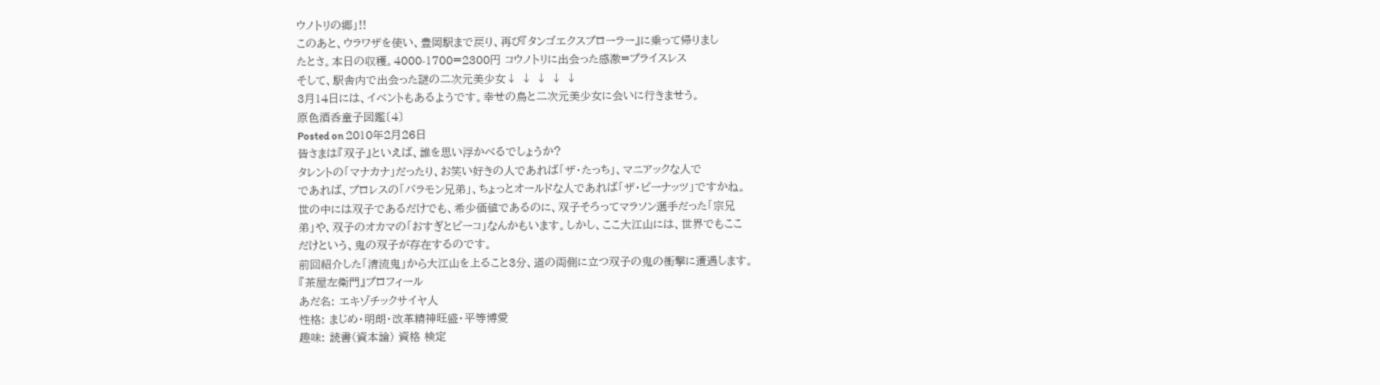ウノトリの郷」!!
このあと、ウラワザを使い、豊岡駅まで戻り、再び『タンゴエクスプローラー』に乗って帰りまし
たとさ。本日の収穫。4000-1700=2300円 コウノトリに出会った感激=プライスレス
そして、駅舎内で出会った謎の二次元美少女↓ ↓ ↓ ↓ ↓
3月14日には、イベントもあるようです。幸せの鳥と二次元美少女に会いに行きませう。
原色酒呑童子図鑑〔4〕
Posted on 2010年2月26日
皆さまは『双子』といえば、誰を思い浮かべるでしょうか?
タレントの「マナカナ」だったり、お笑い好きの人であれば「ザ・たっち」、マニアックな人で
であれば、プロレスの「バラモン兄弟」、ちょっとオールドな人であれば「ザ・ピーナッツ」ですかね。
世の中には双子であるだけでも、希少価値であるのに、双子そろってマラソン選手だった「宗兄
弟」や、双子のオカマの「おすぎとピーコ」なんかもいます。しかし、ここ大江山には、世界でもここ
だけという、鬼の双子が存在するのです。
前回紹介した「清流鬼」から大江山を上ること3分、道の両側に立つ双子の鬼の衝撃に遭遇します。
『茶屋左衛門』プロフィール
あだ名: エキゾチックサイヤ人
性格: まじめ・明朗・改革精神旺盛・平等博愛
趣味: 読書(資本論) 資格 検定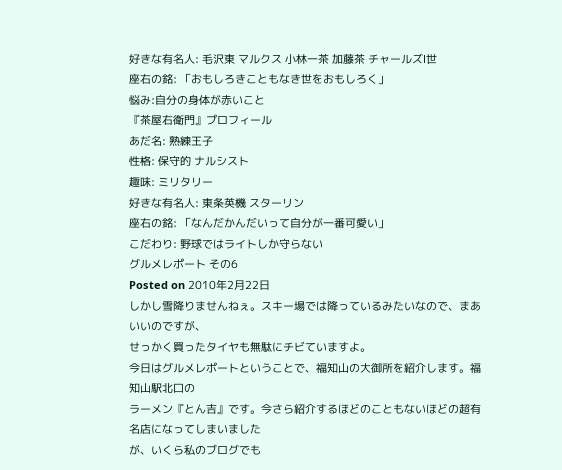好きな有名人: 毛沢東 マルクス 小林一茶 加藤茶 チャールズⅠ世
座右の銘: 「おもしろきこともなき世をおもしろく」
悩み:自分の身体が赤いこと
『茶屋右衛門』プロフィール
あだ名: 熟練王子
性格: 保守的 ナルシスト
趣味: ミリタリー
好きな有名人: 東条英機 スターリン
座右の銘: 「なんだかんだいって自分が一番可愛い」
こだわり: 野球ではライトしか守らない
グルメレポート その6
Posted on 2010年2月22日
しかし雪降りませんねぇ。スキー場では降っているみたいなので、まあいいのですが、
せっかく買ったタイヤも無駄にチビていますよ。
今日はグルメレポートということで、福知山の大御所を紹介します。福知山駅北口の
ラーメン『とん吉』です。今さら紹介するほどのこともないほどの超有名店になってしまいました
が、いくら私のブログでも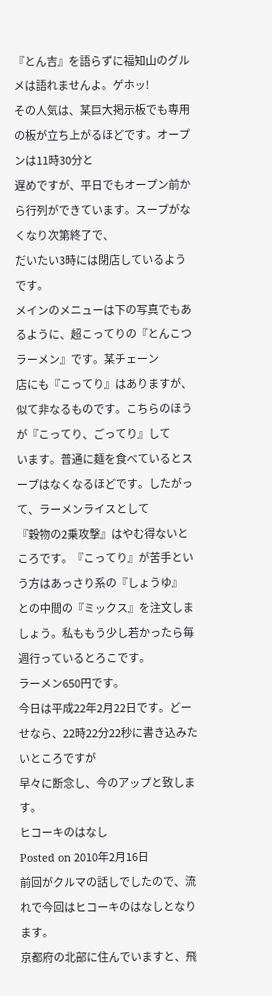『とん吉』を語らずに福知山のグルメは語れませんよ。ゲホッ!
その人気は、某巨大掲示板でも専用の板が立ち上がるほどです。オープンは11時30分と
遅めですが、平日でもオープン前から行列ができています。スープがなくなり次第終了で、
だいたい3時には閉店しているようです。
メインのメニューは下の写真でもあるように、超こってりの『とんこつラーメン』です。某チェーン
店にも『こってり』はありますが、似て非なるものです。こちらのほうが『こってり、ごってり』して
います。普通に麺を食べているとスープはなくなるほどです。したがって、ラーメンライスとして
『穀物の2乗攻撃』はやむ得ないところです。『こってり』が苦手という方はあっさり系の『しょうゆ』
との中間の『ミックス』を注文しましょう。私ももう少し若かったら毎週行っているとろこです。
ラーメン650円です。
今日は平成22年2月22日です。どーせなら、22時22分22秒に書き込みたいところですが
早々に断念し、今のアップと致します。
ヒコーキのはなし
Posted on 2010年2月16日
前回がクルマの話しでしたので、流れで今回はヒコーキのはなしとなります。
京都府の北部に住んでいますと、飛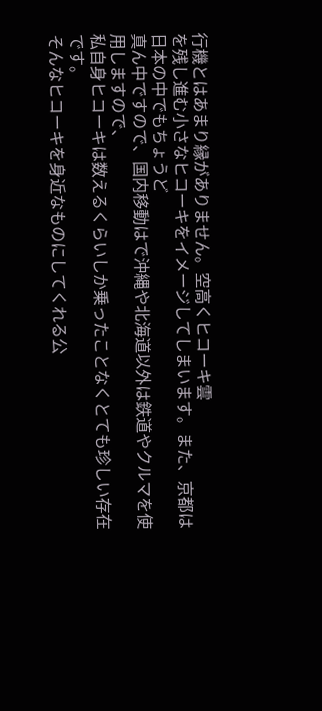行機とはあまり縁がありません。空高くヒコーキ雲
を残し進む小さなヒコーキをイメージしてしまいます。また、京都は日本の中でもちょうど
真ん中ですので、国内移動はで沖縄や北海道以外は鉄道やクルマを使用しますので、
私自身ヒコーキは数えるくらいしか乗ったことなくとても珍しい存在です。
そんなヒコーキを身近なものにしてくれる公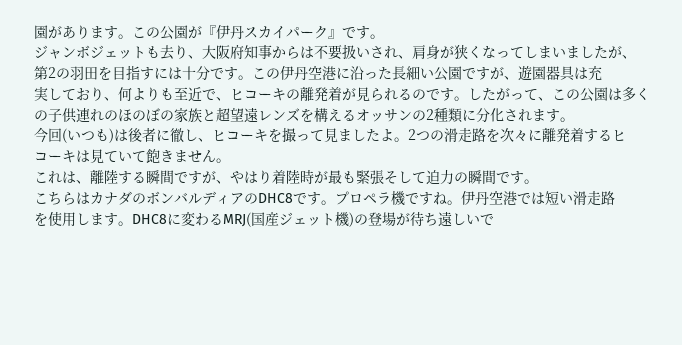園があります。この公園が『伊丹スカイパーク』です。
ジャンボジェットも去り、大阪府知事からは不要扱いされ、肩身が狭くなってしまいましたが、
第2の羽田を目指すには十分です。この伊丹空港に沿った長細い公園ですが、遊園器具は充
実しており、何よりも至近で、ヒコーキの離発着が見られるのです。したがって、この公園は多く
の子供連れのほのぼの家族と超望遠レンズを構えるオッサンの2種類に分化されます。
今回(いつも)は後者に徹し、ヒコーキを撮って見ましたよ。2つの滑走路を次々に離発着するヒ
コーキは見ていて飽きません。
これは、離陸する瞬間ですが、やはり着陸時が最も緊張そして迫力の瞬間です。
こちらはカナダのボンバルディアのDHC8です。プロペラ機ですね。伊丹空港では短い滑走路
を使用します。DHC8に変わるMRJ(国産ジェット機)の登場が待ち遠しいで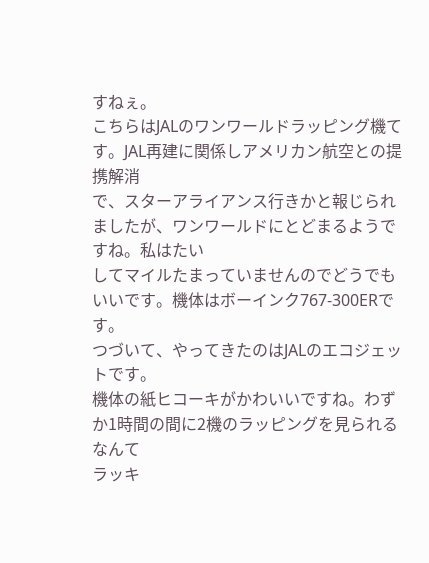すねぇ。
こちらはJALのワンワールドラッピング機てす。JAL再建に関係しアメリカン航空との提携解消
で、スターアライアンス行きかと報じられましたが、ワンワールドにとどまるようですね。私はたい
してマイルたまっていませんのでどうでもいいです。機体はボーインク767-300ERです。
つづいて、やってきたのはJALのエコジェットです。
機体の紙ヒコーキがかわいいですね。わずか1時間の間に2機のラッピングを見られるなんて
ラッキ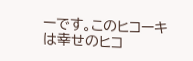ーです。このヒコーキは幸せのヒコ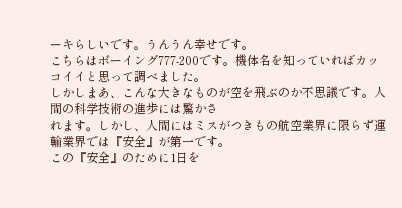ーキらしいです。うんうん幸せです。
こちらはボーイング777-200です。機体名を知っていればカッコイイと思って調べました。
しかしまあ、こんな大きなものが空を飛ぶのか不思議です。人間の科学技術の進歩には驚かさ
れます。しかし、人間にはミスがつきもの航空業界に限らず運輸業界では『安全』が第一です。
この『安全』のために1日を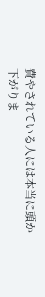費やされている人には本当に頭か下がりま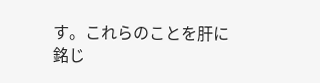す。これらのことを肝に
銘じ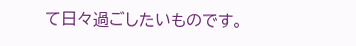て日々過ごしたいものです。